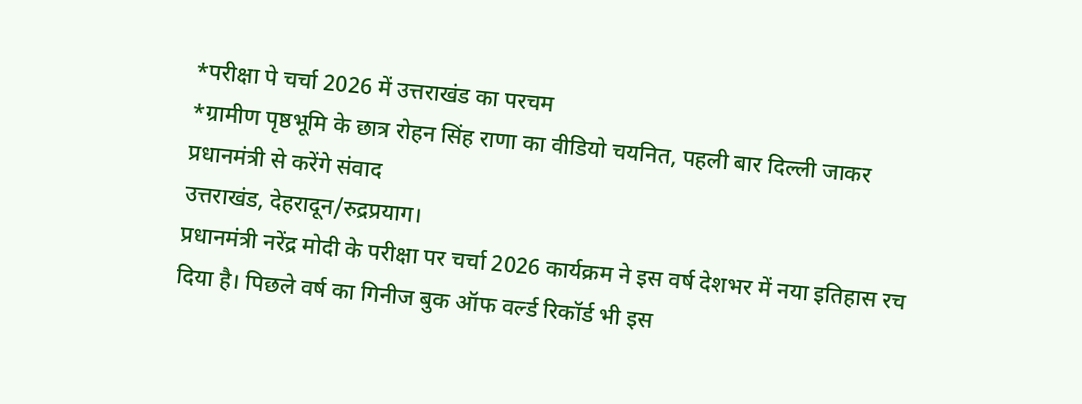*परीक्षा पे चर्चा 2026 में उत्तराखंड का परचम
*ग्रामीण पृष्ठभूमि के छात्र रोहन सिंह राणा का वीडियो चयनित, पहली बार दिल्ली जाकर प्रधानमंत्री से करेंगे संवाद
उत्तराखंड, देहरादून/रुद्रप्रयाग।
प्रधानमंत्री नरेंद्र मोदी के परीक्षा पर चर्चा 2026 कार्यक्रम ने इस वर्ष देशभर में नया इतिहास रच दिया है। पिछले वर्ष का गिनीज बुक ऑफ वर्ल्ड रिकॉर्ड भी इस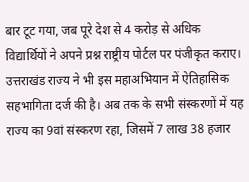बार टूट गया, जब पूरे देश से 4 करोड़ से अधिक विद्यार्थियों ने अपने प्रश्न राष्ट्रीय पोर्टल पर पंजीकृत कराए।
उत्तराखंड राज्य ने भी इस महाअभियान में ऐतिहासिक सहभागिता दर्ज की है। अब तक के सभी संस्करणों में यह राज्य का 9वां संस्करण रहा, जिसमें 7 लाख 38 हजार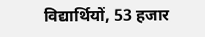विद्यार्थियों, 53 हजार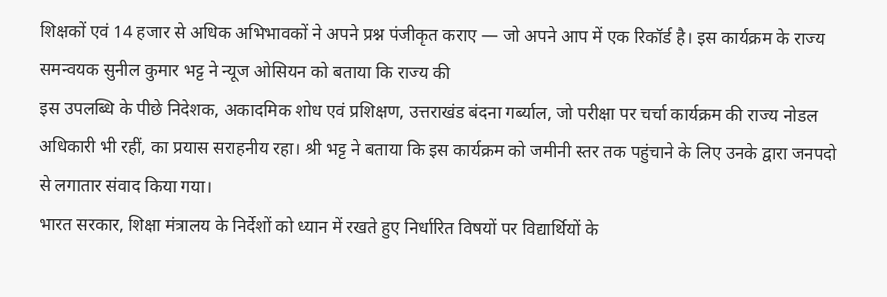शिक्षकों एवं 14 हजार से अधिक अभिभावकों ने अपने प्रश्न पंजीकृत कराए — जो अपने आप में एक रिकॉर्ड है। इस कार्यक्रम के राज्य समन्वयक सुनील कुमार भट्ट ने न्यूज ओसियन को बताया कि राज्य की
इस उपलब्धि के पीछे निदेशक, अकादमिक शोध एवं प्रशिक्षण, उत्तराखंड बंदना गर्ब्याल, जो परीक्षा पर चर्चा कार्यक्रम की राज्य नोडल अधिकारी भी रहीं, का प्रयास सराहनीय रहा। श्री भट्ट ने बताया कि इस कार्यक्रम को जमीनी स्तर तक पहुंचाने के लिए उनके द्वारा जनपदो से लगातार संवाद किया गया।
भारत सरकार, शिक्षा मंत्रालय के निर्देशों को ध्यान में रखते हुए निर्धारित विषयों पर विद्यार्थियों के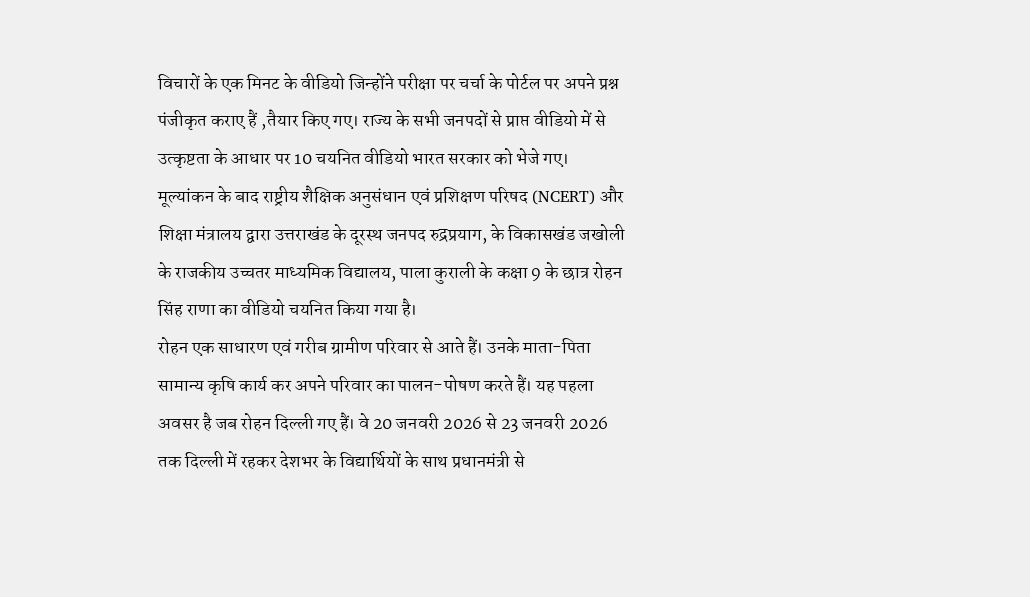विचारों के एक मिनट के वीडियो जिन्होंने परीक्षा पर चर्चा के पोर्टल पर अपने प्रश्न पंजीकृत कराए हैं ,तैयार किए गए। राज्य के सभी जनपदों से प्राप्त वीडियो में से उत्कृष्टता के आधार पर 10 चयनित वीडियो भारत सरकार को भेजे गए।
मूल्यांकन के बाद राष्ट्रीय शैक्षिक अनुसंधान एवं प्रशिक्षण परिषद (NCERT) और शिक्षा मंत्रालय द्वारा उत्तराखंड के दूरस्थ जनपद रुद्रप्रयाग, के विकासखंड जखोली के राजकीय उच्चतर माध्यमिक विद्यालय, पाला कुराली के कक्षा 9 के छात्र रोहन सिंह राणा का वीडियो चयनित किया गया है।
रोहन एक साधारण एवं गरीब ग्रामीण परिवार से आते हैं। उनके माता-पिता सामान्य कृषि कार्य कर अपने परिवार का पालन-पोषण करते हैं। यह पहला अवसर है जब रोहन दिल्ली गए हैं। वे 20 जनवरी 2026 से 23 जनवरी 2026 तक दिल्ली में रहकर देशभर के विद्यार्थियों के साथ प्रधानमंत्री से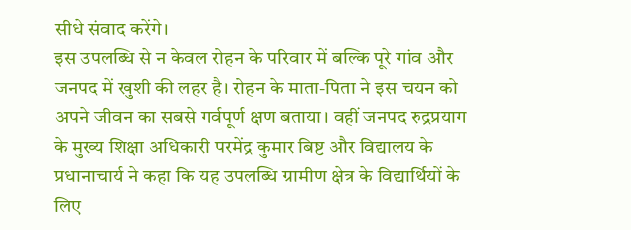सीधे संवाद करेंगे।
इस उपलब्धि से न केवल रोहन के परिवार में बल्कि पूरे गांव और जनपद में खुशी की लहर है। रोहन के माता-पिता ने इस चयन को अपने जीवन का सबसे गर्वपूर्ण क्षण बताया। वहीं जनपद रुद्रप्रयाग के मुख्य शिक्षा अधिकारी परमेंद्र कुमार बिष्ट और विद्यालय के प्रधानाचार्य ने कहा कि यह उपलब्धि ग्रामीण क्षेत्र के विद्यार्थियों के लिए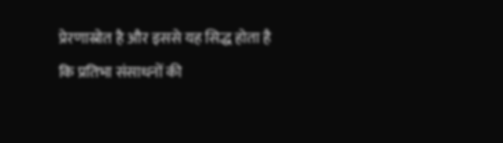प्रेरणास्रोत है और इससे यह सिद्ध होता है कि प्रतिभा संसाधनों की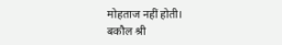मोहताज नहीं होती।
बकौल श्री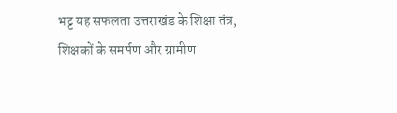भट्ट यह सफलता उत्तराखंड के शिक्षा तंत्र, शिक्षकों के समर्पण और ग्रामीण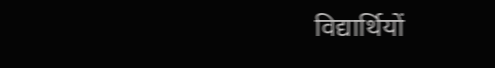विद्यार्थियों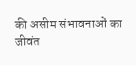की असीम संभावनाओं का जीवंत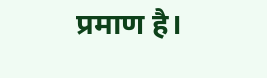प्रमाण है।